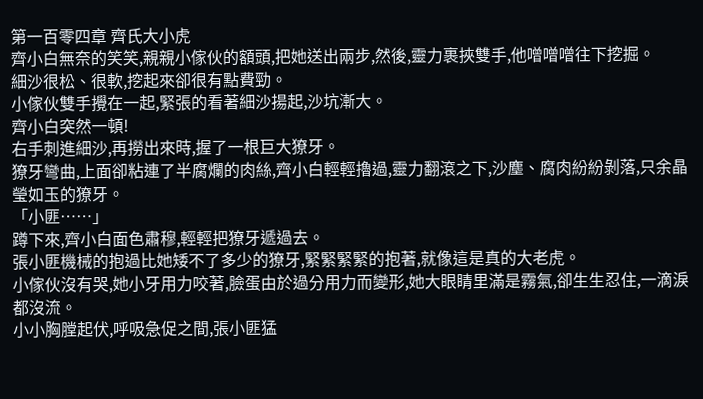第一百零四章 齊氏大小虎
齊小白無奈的笑笑,親親小傢伙的額頭,把她送出兩步,然後,靈力裹挾雙手,他噌噌噌往下挖掘。
細沙很松、很軟,挖起來卻很有點費勁。
小傢伙雙手攪在一起,緊張的看著細沙揚起,沙坑漸大。
齊小白突然一頓!
右手刺進細沙,再撈出來時,握了一根巨大獠牙。
獠牙彎曲,上面卻粘連了半腐爛的肉絲,齊小白輕輕擼過,靈力翻滾之下,沙塵、腐肉紛紛剝落,只余晶瑩如玉的獠牙。
「小匪……」
蹲下來,齊小白面色肅穆,輕輕把獠牙遞過去。
張小匪機械的抱過比她矮不了多少的獠牙,緊緊緊緊的抱著,就像這是真的大老虎。
小傢伙沒有哭,她小牙用力咬著,臉蛋由於過分用力而變形,她大眼睛里滿是霧氣,卻生生忍住,一滴淚都沒流。
小小胸膛起伏,呼吸急促之間,張小匪猛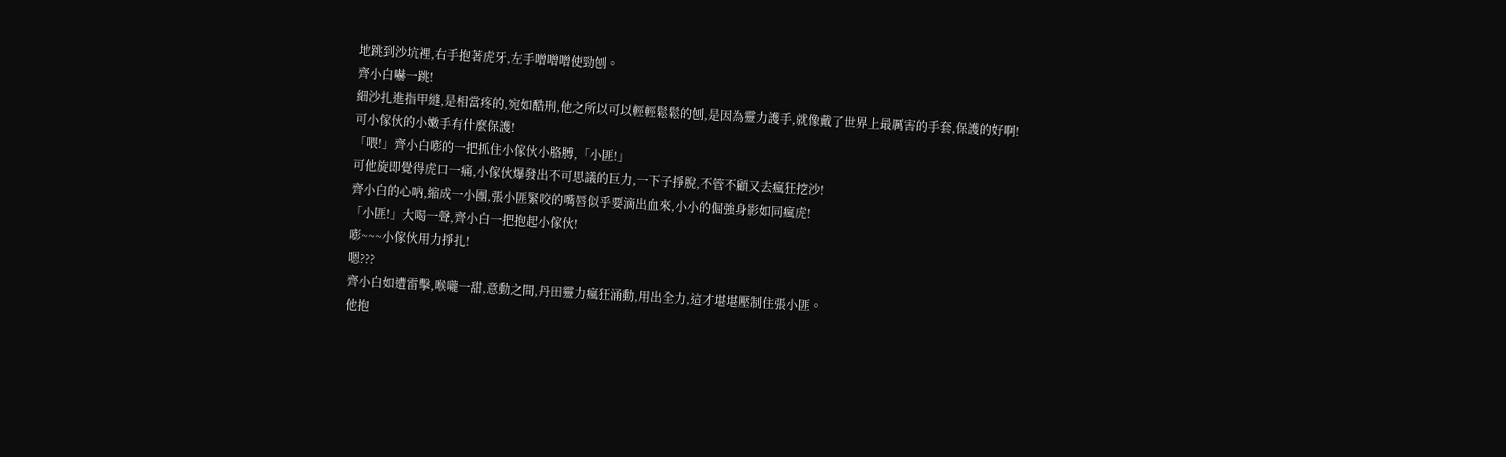地跳到沙坑裡,右手抱著虎牙,左手噌噌噌使勁刨。
齊小白嚇一跳!
細沙扎進指甲縫,是相當疼的,宛如酷刑,他之所以可以輕輕鬆鬆的刨,是因為靈力護手,就像戴了世界上最厲害的手套,保護的好啊!
可小傢伙的小嫩手有什麼保護!
「喂!」齊小白嘭的一把抓住小傢伙小胳膊,「小匪!」
可他旋即覺得虎口一痛,小傢伙爆發出不可思議的巨力,一下子掙脫,不管不顧又去瘋狂挖沙!
齊小白的心吶,縮成一小團,張小匪緊咬的嘴唇似乎要滴出血來,小小的倔強身影如同瘋虎!
「小匪!」大喝一聲,齊小白一把抱起小傢伙!
嘭~~~小傢伙用力掙扎!
嗯???
齊小白如遭雷擊,喉嚨一甜,意動之間,丹田靈力瘋狂涌動,用出全力,這才堪堪壓制住張小匪。
他抱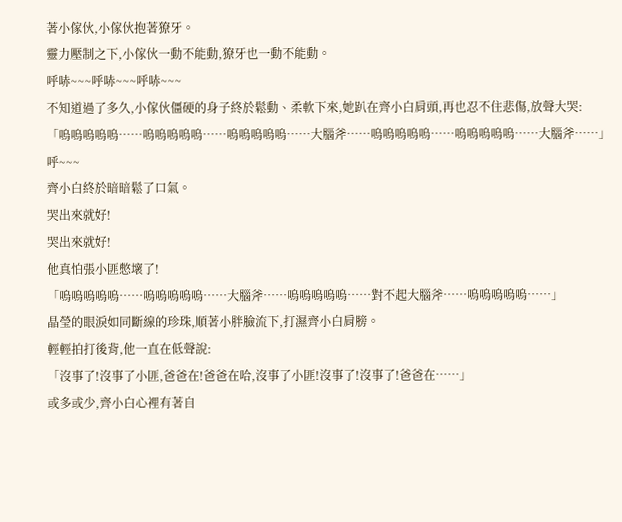著小傢伙,小傢伙抱著獠牙。
靈力壓制之下,小傢伙一動不能動,獠牙也一動不能動。
呼哧~~~呼哧~~~呼哧~~~
不知道過了多久,小傢伙僵硬的身子終於鬆動、柔軟下來,她趴在齊小白肩頭,再也忍不住悲傷,放聲大哭:
「嗚嗚嗚嗚嗚……嗚嗚嗚嗚嗚……嗚嗚嗚嗚嗚……大腦斧……嗚嗚嗚嗚嗚……嗚嗚嗚嗚嗚……大腦斧……」
呼~~~
齊小白終於暗暗鬆了口氣。
哭出來就好!
哭出來就好!
他真怕張小匪憋壞了!
「嗚嗚嗚嗚嗚……嗚嗚嗚嗚嗚……大腦斧……嗚嗚嗚嗚嗚……對不起大腦斧……嗚嗚嗚嗚嗚……」
晶瑩的眼淚如同斷線的珍珠,順著小胖臉流下,打濕齊小白肩膀。
輕輕拍打後背,他一直在低聲說:
「沒事了!沒事了小匪,爸爸在!爸爸在哈,沒事了小匪!沒事了!沒事了!爸爸在……」
或多或少,齊小白心裡有著自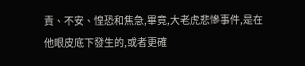責、不安、惶恐和焦急,畢竟,大老虎悲慘事件,是在他眼皮底下發生的,或者更確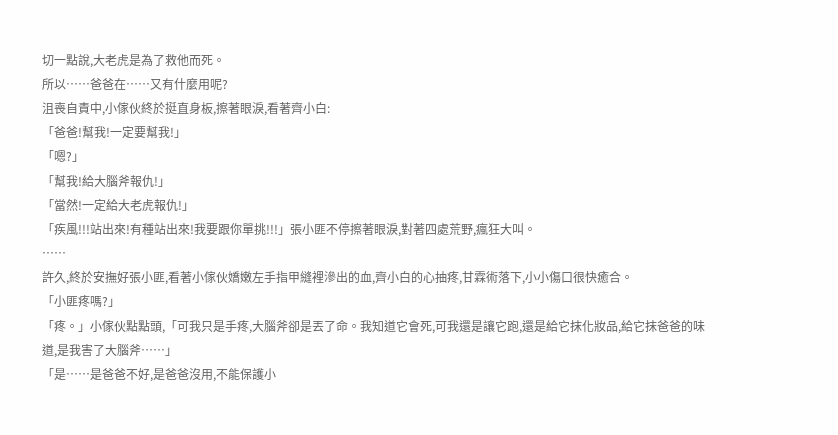切一點說,大老虎是為了救他而死。
所以……爸爸在……又有什麼用呢?
沮喪自責中,小傢伙終於挺直身板,擦著眼淚,看著齊小白:
「爸爸!幫我!一定要幫我!」
「嗯?」
「幫我!給大腦斧報仇!」
「當然!一定給大老虎報仇!」
「疾風!!!站出來!有種站出來!我要跟你單挑!!!」張小匪不停擦著眼淚,對著四處荒野,瘋狂大叫。
……
許久,終於安撫好張小匪,看著小傢伙嬌嫩左手指甲縫裡滲出的血,齊小白的心抽疼,甘霖術落下,小小傷口很快癒合。
「小匪疼嗎?」
「疼。」小傢伙點點頭,「可我只是手疼,大腦斧卻是丟了命。我知道它會死,可我還是讓它跑,還是給它抹化妝品,給它抹爸爸的味道,是我害了大腦斧……」
「是……是爸爸不好,是爸爸沒用,不能保護小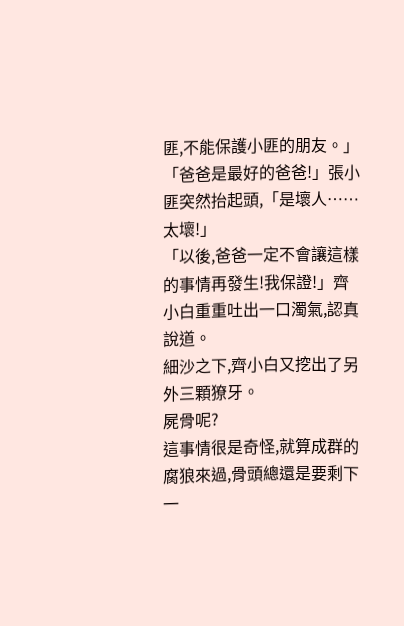匪,不能保護小匪的朋友。」
「爸爸是最好的爸爸!」張小匪突然抬起頭,「是壞人……太壞!」
「以後,爸爸一定不會讓這樣的事情再發生!我保證!」齊小白重重吐出一口濁氣,認真說道。
細沙之下,齊小白又挖出了另外三顆獠牙。
屍骨呢?
這事情很是奇怪,就算成群的腐狼來過,骨頭總還是要剩下一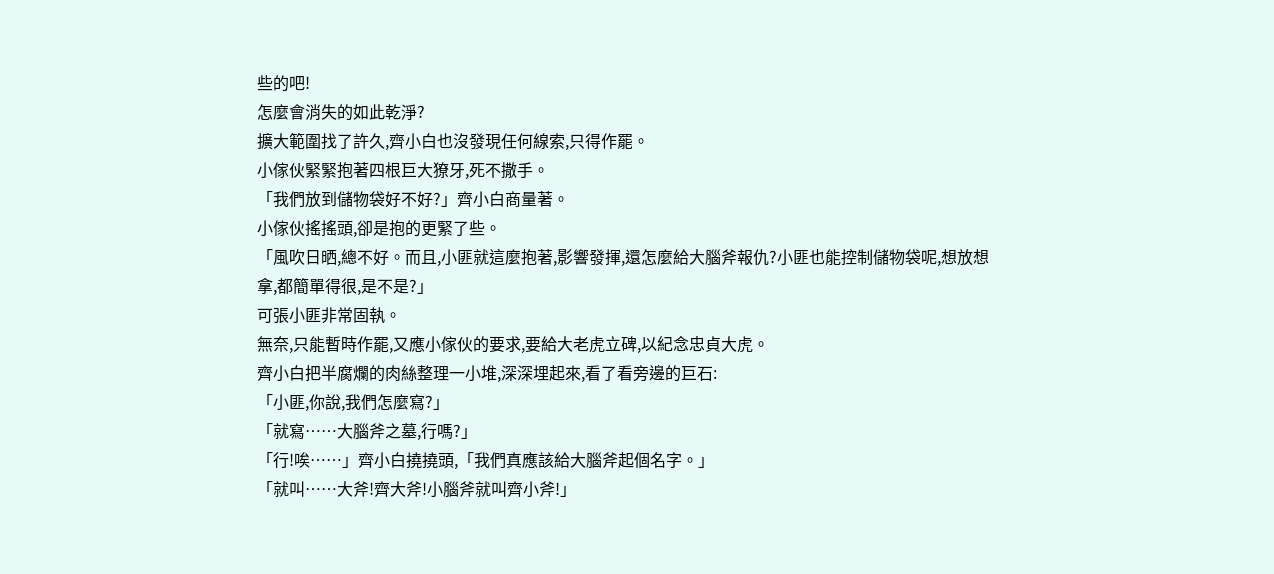些的吧!
怎麼會消失的如此乾淨?
擴大範圍找了許久,齊小白也沒發現任何線索,只得作罷。
小傢伙緊緊抱著四根巨大獠牙,死不撒手。
「我們放到儲物袋好不好?」齊小白商量著。
小傢伙搖搖頭,卻是抱的更緊了些。
「風吹日晒,總不好。而且,小匪就這麼抱著,影響發揮,還怎麼給大腦斧報仇?小匪也能控制儲物袋呢,想放想拿,都簡單得很,是不是?」
可張小匪非常固執。
無奈,只能暫時作罷,又應小傢伙的要求,要給大老虎立碑,以紀念忠貞大虎。
齊小白把半腐爛的肉絲整理一小堆,深深埋起來,看了看旁邊的巨石:
「小匪,你說,我們怎麼寫?」
「就寫……大腦斧之墓,行嗎?」
「行!唉……」齊小白撓撓頭,「我們真應該給大腦斧起個名字。」
「就叫……大斧!齊大斧!小腦斧就叫齊小斧!」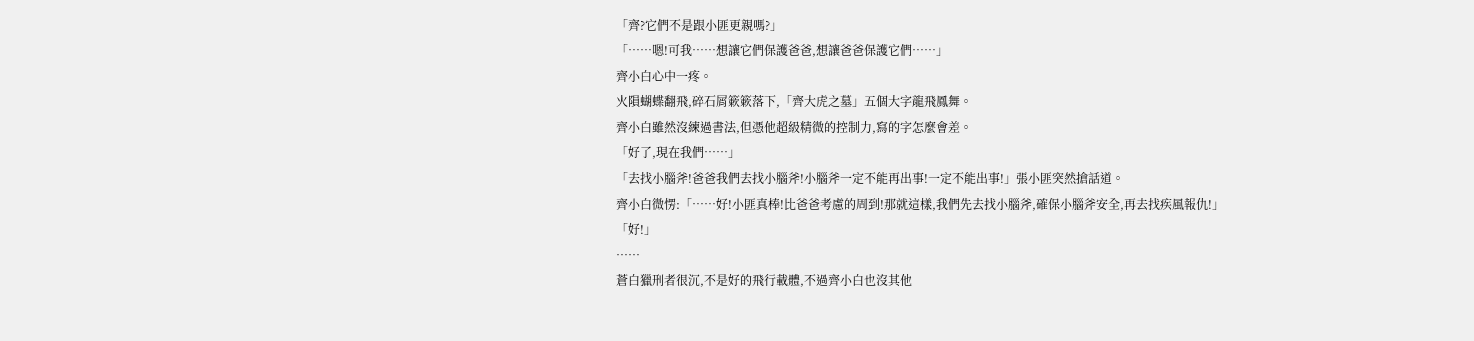「齊?它們不是跟小匪更親嗎?」
「……嗯!可我……想讓它們保護爸爸,想讓爸爸保護它們……」
齊小白心中一疼。
火隕蝴蝶翻飛,碎石屑簌簌落下,「齊大虎之墓」五個大字龍飛鳳舞。
齊小白雖然沒練過書法,但憑他超級精微的控制力,寫的字怎麼會差。
「好了,現在我們……」
「去找小腦斧!爸爸我們去找小腦斧!小腦斧一定不能再出事!一定不能出事!」張小匪突然搶話道。
齊小白微愣:「……好!小匪真棒!比爸爸考慮的周到!那就這樣,我們先去找小腦斧,確保小腦斧安全,再去找疾風報仇!」
「好!」
……
蒼白獵刑者很沉,不是好的飛行載體,不過齊小白也沒其他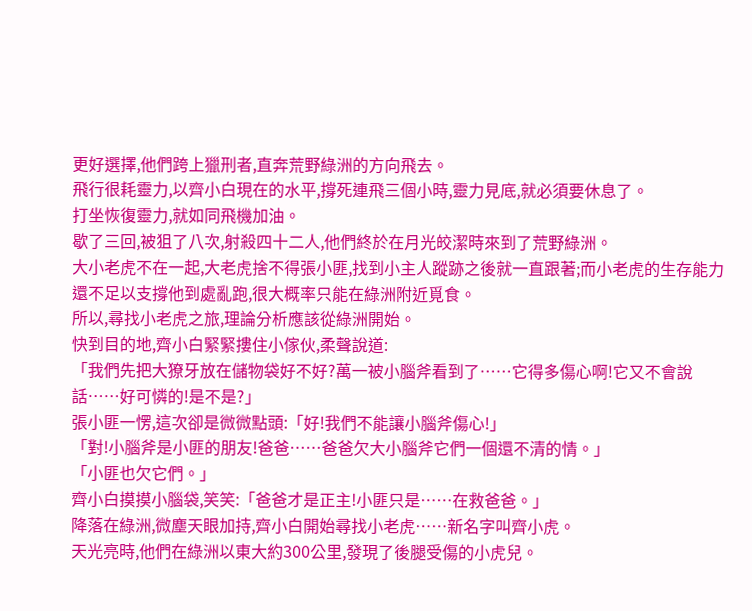更好選擇,他們跨上獵刑者,直奔荒野綠洲的方向飛去。
飛行很耗靈力,以齊小白現在的水平,撐死連飛三個小時,靈力見底,就必須要休息了。
打坐恢復靈力,就如同飛機加油。
歇了三回,被狙了八次,射殺四十二人,他們終於在月光皎潔時來到了荒野綠洲。
大小老虎不在一起,大老虎捨不得張小匪,找到小主人蹤跡之後就一直跟著;而小老虎的生存能力還不足以支撐他到處亂跑,很大概率只能在綠洲附近覓食。
所以,尋找小老虎之旅,理論分析應該從綠洲開始。
快到目的地,齊小白緊緊摟住小傢伙,柔聲說道:
「我們先把大獠牙放在儲物袋好不好?萬一被小腦斧看到了……它得多傷心啊!它又不會說話……好可憐的!是不是?」
張小匪一愣,這次卻是微微點頭:「好!我們不能讓小腦斧傷心!」
「對!小腦斧是小匪的朋友!爸爸……爸爸欠大小腦斧它們一個還不清的情。」
「小匪也欠它們。」
齊小白摸摸小腦袋,笑笑:「爸爸才是正主!小匪只是……在救爸爸。」
降落在綠洲,微塵天眼加持,齊小白開始尋找小老虎……新名字叫齊小虎。
天光亮時,他們在綠洲以東大約300公里,發現了後腿受傷的小虎兒。